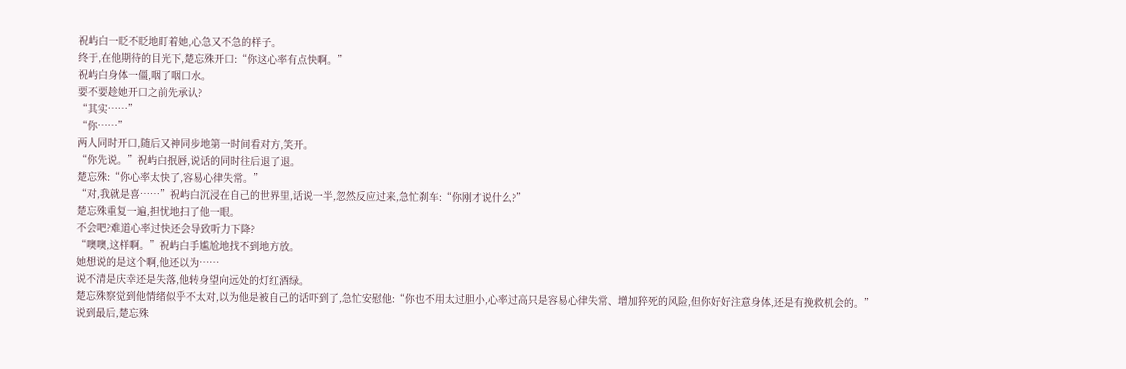祝屿白一眨不眨地盯着她,心急又不急的样子。
终于,在他期待的目光下,楚忘殊开口:“你这心率有点快啊。”
祝屿白身体一僵,咽了咽口水。
要不要趁她开口之前先承认?
“其实……”
“你……”
两人同时开口,随后又神同步地第一时间看对方,笑开。
“你先说。”祝屿白抿唇,说话的同时往后退了退。
楚忘殊:“你心率太快了,容易心律失常。”
“对,我就是喜……”祝屿白沉浸在自己的世界里,话说一半,忽然反应过来,急忙刹车:“你刚才说什么?”
楚忘殊重复一遍,担忧地扫了他一眼。
不会吧?难道心率过快还会导致听力下降?
“噢噢,这样啊。”祝屿白手尴尬地找不到地方放。
她想说的是这个啊,他还以为……
说不清是庆幸还是失落,他转身望向远处的灯红酒绿。
楚忘殊察觉到他情绪似乎不太对,以为他是被自己的话吓到了,急忙安慰他:“你也不用太过胆小,心率过高只是容易心律失常、增加猝死的风险,但你好好注意身体,还是有挽救机会的。”
说到最后,楚忘殊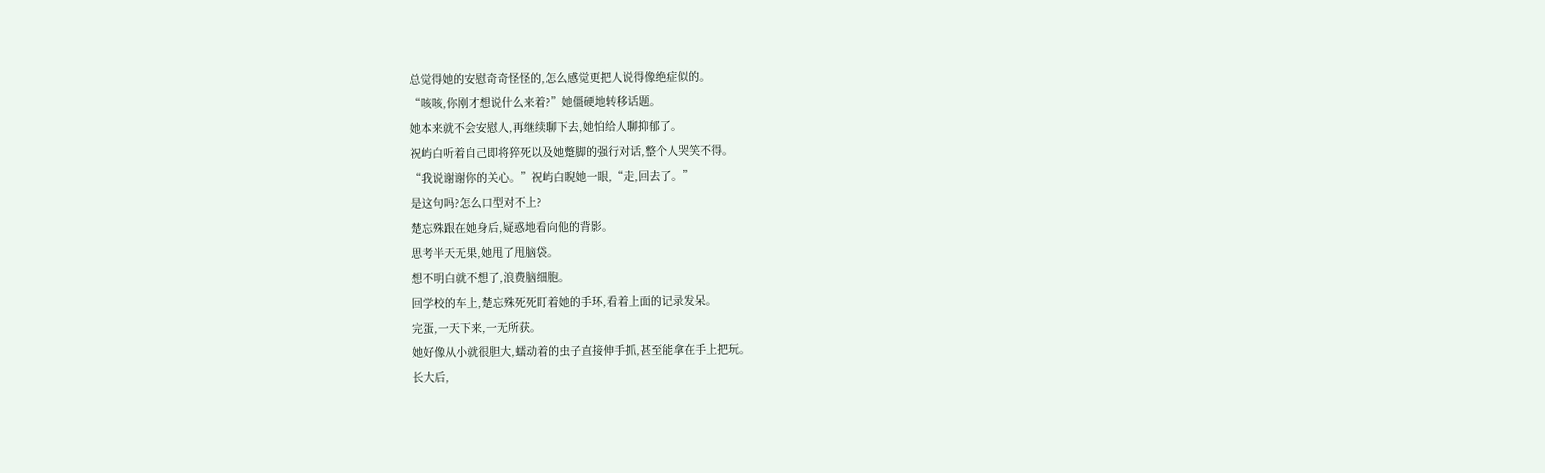总觉得她的安慰奇奇怪怪的,怎么感觉更把人说得像绝症似的。
“咳咳,你刚才想说什么来着?”她僵硬地转移话题。
她本来就不会安慰人,再继续聊下去,她怕给人聊抑郁了。
祝屿白听着自己即将猝死以及她蹩脚的强行对话,整个人哭笑不得。
“我说谢谢你的关心。”祝屿白睨她一眼,“走,回去了。”
是这句吗?怎么口型对不上?
楚忘殊跟在她身后,疑惑地看向他的背影。
思考半天无果,她甩了甩脑袋。
想不明白就不想了,浪费脑细胞。
回学校的车上,楚忘殊死死盯着她的手环,看着上面的记录发呆。
完蛋,一天下来,一无所获。
她好像从小就很胆大,蠕动着的虫子直接伸手抓,甚至能拿在手上把玩。
长大后,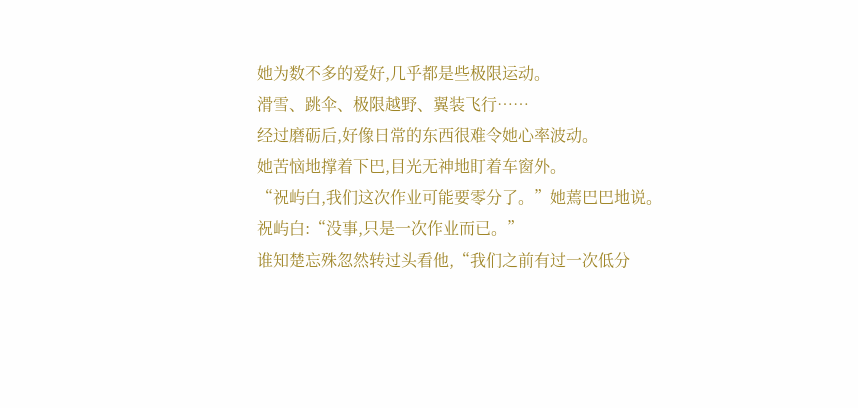她为数不多的爱好,几乎都是些极限运动。
滑雪、跳伞、极限越野、翼装飞行……
经过磨砺后,好像日常的东西很难令她心率波动。
她苦恼地撑着下巴,目光无神地盯着车窗外。
“祝屿白,我们这次作业可能要零分了。”她蔫巴巴地说。
祝屿白:“没事,只是一次作业而已。”
谁知楚忘殊忽然转过头看他,“我们之前有过一次低分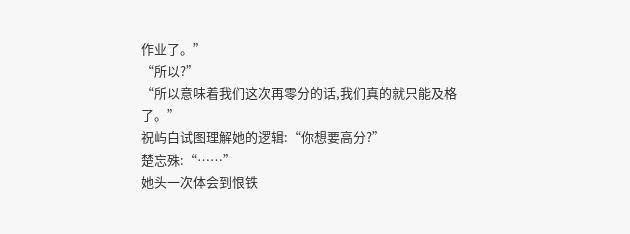作业了。”
“所以?”
“所以意味着我们这次再零分的话,我们真的就只能及格了。”
祝屿白试图理解她的逻辑:“你想要高分?”
楚忘殊:“……”
她头一次体会到恨铁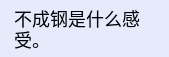不成钢是什么感受。